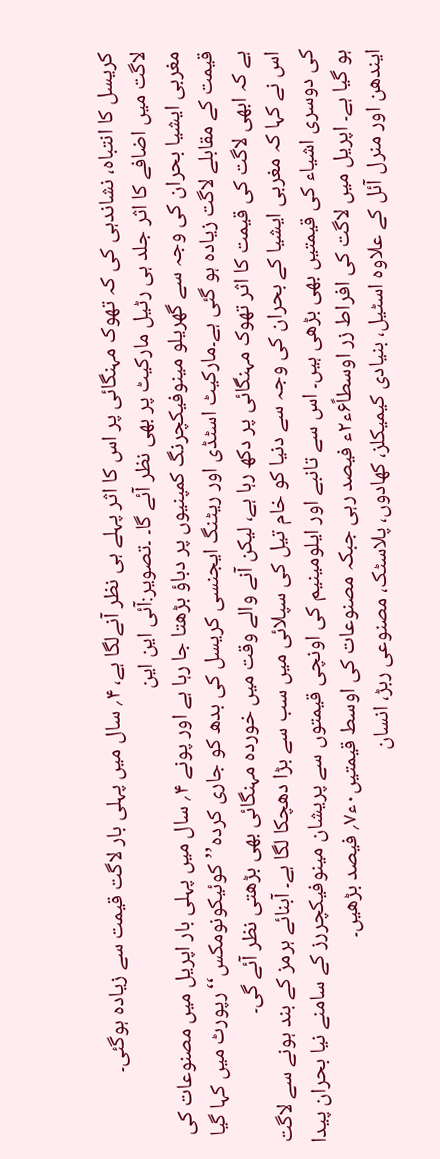کریسل کا انتباہ، نشاندہی کی کہ تھوک مہنگائی پر اس کا اثر پہلے ہی نظر آنےلگا ہے، ۴؍ سال میں پہلی بار لاگت قیمت سے زیادہ ہوگئی۔
لاگت میں اضافے کا اثر جلد ہی رٹیل مارکیٹ پر بھی نظر آئے گا۔ ۔تصویر:آئی این این
مغربی ایشیا بحران کی وجہ سے گھریلو مینوفیکچرنگ کمپنیوں پر دباؤ بڑھتا جا رہا ہے اور پونے ۴؍ سال میں پہلی بار اپریل میں مصنوعات کی قیمت کے مقابلے لاگت زیادہ ہو گئی ہے۔مارکیٹ اسٹڈی اور ریٹنگ ایجنسی کریسل کی بدھ کو جاری کردہ’’کوئیکونومکس‘‘رپورٹ میں کہا گیا ہے کہ ابھی لاگت کی قیمت کا اثر تھوک مہنگائی پر دکھ رہا ہے، لیکن آنے والے وقت میں خوردہ مہنگائی بھی بڑھتی نظر آئے گی۔
اس نے کہا کہ مغربی ایشیا کے بحران کی وجہ سے دنیا کو خام تیل کی سپلائی میں سب سے بڑا دھچکا لگا ہے۔ آبنائے ہرمز کے بند ہونے سے لاگت کی دوسری اشیاء کی قیمتیں بھی بڑھی ہیں۔ اس سے تانبے اور ایلومینیم کی اونچی قیمتوں سے پریشان مینوفیکچررز کے سامنے نیا بحران پیدا ہو گیا ہے۔ اپریل میں لاگت کی افراط زر اوسطاً۶ء۲ء فیصد رہی جبکہ مصنوعات کی اوسط قیمتیں۰ء۷؍ فیصد بڑھیں۔
ایندھن اور منرل آئل کے علاوہ اسٹیل، بنیادی کیمیکلز، کھادوں، پلاسٹک، مصنوعی ربڑ، انسان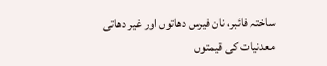ساختہ فائبر، نان فیرس دھاتوں اور غیر دھاتی معدنیات کی قیمتوں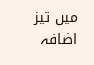میں تیز اضافہ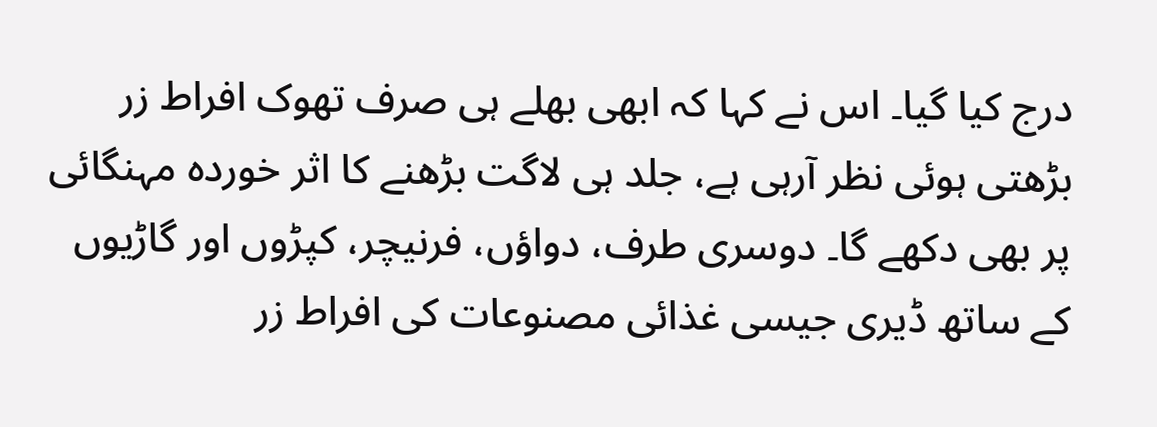درج کیا گیا۔ اس نے کہا کہ ابھی بھلے ہی صرف تھوک افراط زر بڑھتی ہوئی نظر آرہی ہے، جلد ہی لاگت بڑھنے کا اثر خوردہ مہنگائی پر بھی دکھے گا۔ دوسری طرف، دواؤں، فرنیچر، کپڑوں اور گاڑیوں کے ساتھ ڈیری جیسی غذائی مصنوعات کی افراط زر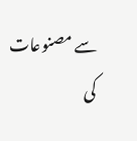سے مصنوعات کی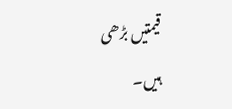قیمتیں بڑھی ہیں۔